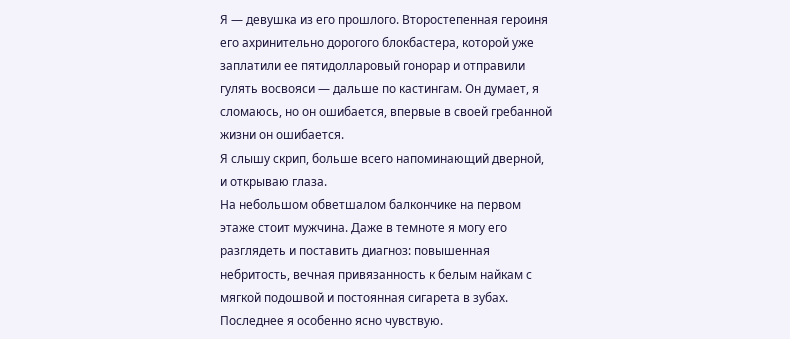Я — девушка из его прошлого. Второстепенная героиня его ахринительно дорогого блокбастера, которой уже заплатили ее пятидолларовый гонорар и отправили гулять восвояси — дальше по кастингам. Он думает, я сломаюсь, но он ошибается, впервые в своей гребанной жизни он ошибается.
Я слышу скрип, больше всего напоминающий дверной, и открываю глаза.
На небольшом обветшалом балкончике на первом этаже стоит мужчина. Даже в темноте я могу его разглядеть и поставить диагноз: повышенная небритость, вечная привязанность к белым найкам с мягкой подошвой и постоянная сигарета в зубах. Последнее я особенно ясно чувствую.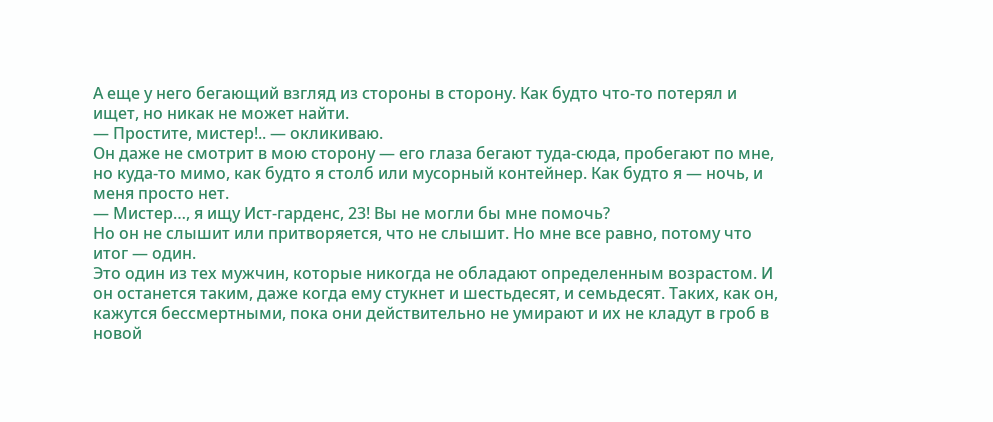А еще у него бегающий взгляд из стороны в сторону. Как будто что-то потерял и ищет, но никак не может найти.
— Простите, мистер!.. — окликиваю.
Он даже не смотрит в мою сторону — его глаза бегают туда-сюда, пробегают по мне, но куда-то мимо, как будто я столб или мусорный контейнер. Как будто я — ночь, и меня просто нет.
— Мистер…, я ищу Ист-гарденс, 23! Вы не могли бы мне помочь?
Но он не слышит или притворяется, что не слышит. Но мне все равно, потому что итог — один.
Это один из тех мужчин, которые никогда не обладают определенным возрастом. И он останется таким, даже когда ему стукнет и шестьдесят, и семьдесят. Таких, как он, кажутся бессмертными, пока они действительно не умирают и их не кладут в гроб в новой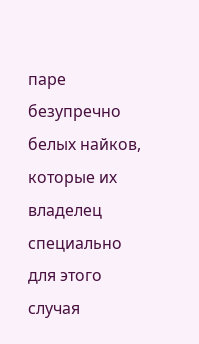паре безупречно белых найков, которые их владелец специально для этого случая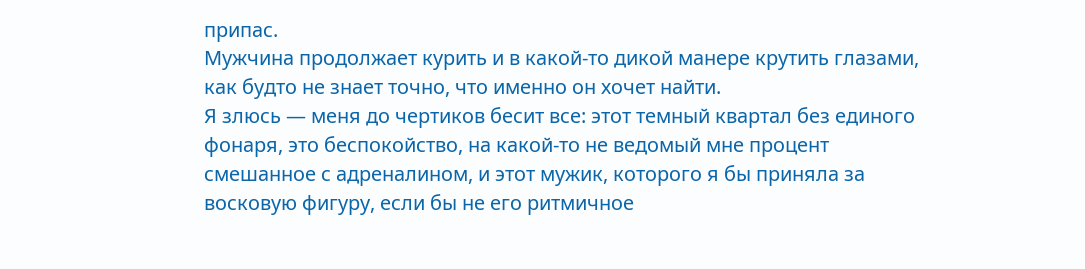припас.
Мужчина продолжает курить и в какой-то дикой манере крутить глазами, как будто не знает точно, что именно он хочет найти.
Я злюсь — меня до чертиков бесит все: этот темный квартал без единого фонаря, это беспокойство, на какой-то не ведомый мне процент смешанное с адреналином, и этот мужик, которого я бы приняла за восковую фигуру, если бы не его ритмичное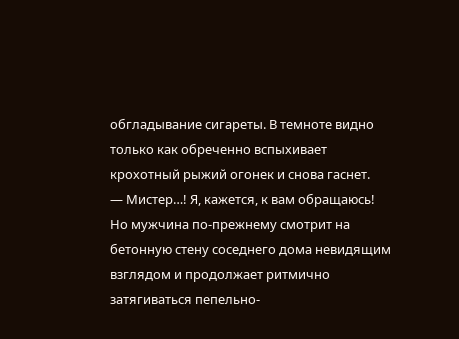обгладывание сигареты. В темноте видно только как обреченно вспыхивает крохотный рыжий огонек и снова гаснет.
— Мистер…! Я, кажется, к вам обращаюсь!
Но мужчина по-прежнему смотрит на бетонную стену соседнего дома невидящим взглядом и продолжает ритмично затягиваться пепельно-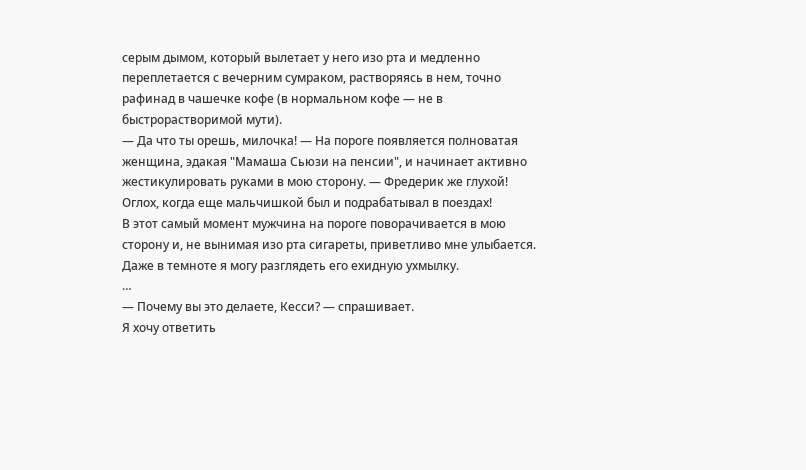серым дымом, который вылетает у него изо рта и медленно переплетается с вечерним сумраком, растворяясь в нем, точно рафинад в чашечке кофе (в нормальном кофе — не в быстрорастворимой мути).
— Да что ты орешь, милочка! — На пороге появляется полноватая женщина, эдакая "Мамаша Сьюзи на пенсии", и начинает активно жестикулировать руками в мою сторону. — Фредерик же глухой! Оглох, когда еще мальчишкой был и подрабатывал в поездах!
В этот самый момент мужчина на пороге поворачивается в мою сторону и, не вынимая изо рта сигареты, приветливо мне улыбается. Даже в темноте я могу разглядеть его ехидную ухмылку.
…
— Почему вы это делаете, Кесси? — спрашивает.
Я хочу ответить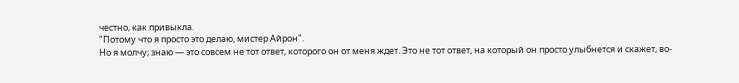честно, как привыкла.
"Потому что я просто это делаю, мистер Айрон".
Но я молчу; знаю — это совсем не тот ответ, которого он от меня ждет. Это не тот ответ, на который он просто улыбнется и скажет, во-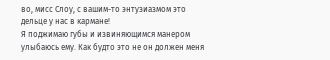во, мисс Слоу, с вашим-то энтузиазмом это дельце у нас в кармане!
Я поджимаю губы и извиняющимся манером улыбаюсь ему. Как будто это не он должен меня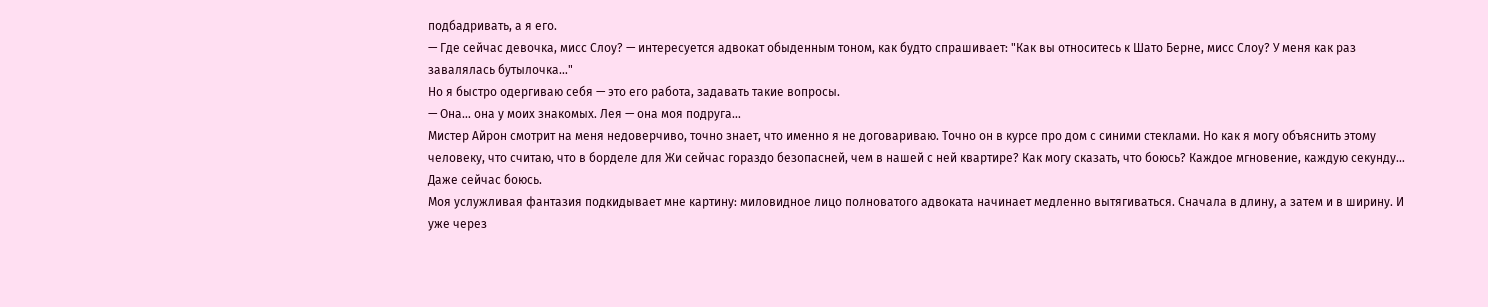подбадривать, а я его.
— Где сейчас девочка, мисс Слоу? — интересуется адвокат обыденным тоном, как будто спрашивает: "Как вы относитесь к Шато Берне, мисс Слоу? У меня как раз завалялась бутылочка…"
Но я быстро одергиваю себя — это его работа, задавать такие вопросы.
— Она… она у моих знакомых. Лея — она моя подруга…
Мистер Айрон смотрит на меня недоверчиво, точно знает, что именно я не договариваю. Точно он в курсе про дом с синими стеклами. Но как я могу объяснить этому человеку, что считаю, что в борделе для Жи сейчас гораздо безопасней, чем в нашей с ней квартире? Как могу сказать, что боюсь? Каждое мгновение, каждую секунду…
Даже сейчас боюсь.
Моя услужливая фантазия подкидывает мне картину: миловидное лицо полноватого адвоката начинает медленно вытягиваться. Сначала в длину, а затем и в ширину. И уже через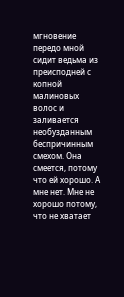мгновение передо мной сидит ведьма из преисподней с копной малиновых волос и заливается необузданным беспричинным смехом. Она смеется, потому что ей хорошо. А мне нет. Мне не хорошо потому, что не хватает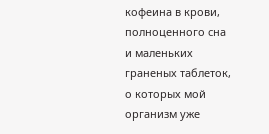кофеина в крови, полноценного сна и маленьких граненых таблеток, о которых мой организм уже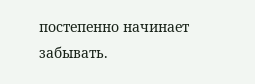постепенно начинает забывать.